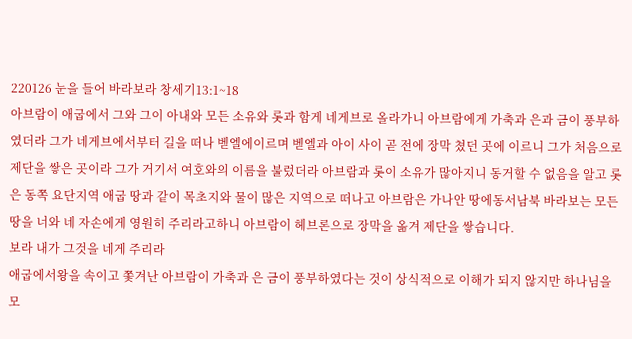220126 눈을 들어 바라보라 창세기13:1~18
아브람이 애굽에서 그와 그이 아내와 모든 소유와 롯과 함게 네게브로 올라가니 아브람에게 가축과 은과 금이 풍부하였더라 그가 네게브에서부터 길을 떠나 벧엘에이르며 벧엘과 아이 사이 곧 전에 장막 쳤던 곳에 이르니 그가 처음으로 제단을 쌓은 곳이라 그가 거기서 여호와의 이름을 불렀더라 아브람과 롯이 소유가 많아지니 동거할 수 없음을 알고 롯은 동쪽 요단지역 애굽 땅과 같이 목초지와 물이 많은 지역으로 떠나고 아브람은 가나안 땅에동서남북 바라보는 모든 땅을 너와 네 자손에게 영원히 주리라고하니 아브람이 헤브론으로 장막을 옮겨 제단을 쌓습니다.
보라 내가 그것을 네게 주리라
애굽에서왕을 속이고 쫓겨난 아브람이 가축과 은 금이 풍부하였다는 것이 상식적으로 이해가 되지 않지만 하나님을 모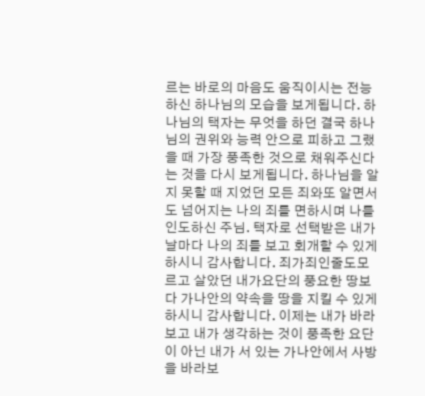르는 바로의 마음도 움직이시는 전능하신 하나님의 모습을 보게됩니다. 하나님의 택자는 무엇을 하던 결국 하나님의 권위와 능력 안으로 피하고 그랬을 때 가장 풍족한 것으로 채워주신다는 것을 다시 보게됩니다. 하나님을 알지 못할 때 지었던 모든 죄와또 알면서도 넘어지는 나의 죄를 면하시며 나를 인도하신 주님. 택자로 선택받은 내가 날마다 나의 죄를 보고 회개할 수 있게 하시니 감사합니다. 죄가죄인줄도모르고 살았던 내가요단의 풍요한 땅보다 가나안의 약속을 땅을 지킬 수 있게 하시니 감사합니다. 이제는 내가 바라보고 내가 생각하는 것이 풍족한 요단이 아닌 내가 서 있는 가나안에서 사방을 바라보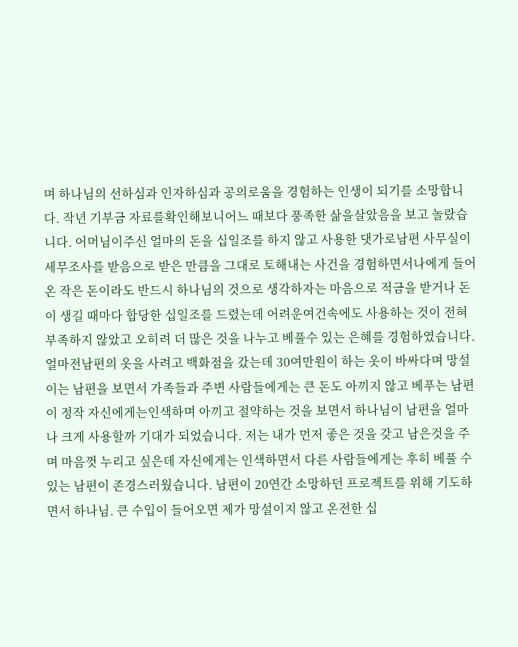며 하나님의 선하심과 인자하심과 공의로움을 경험하는 인생이 되기를 소망합니다. 작년 기부금 자료를확인해보니어느 때보다 풍족한 삶을살았음을 보고 놀랐습니다. 어머님이주신 얼마의 돈을 십일조를 하지 않고 사용한 댓가로남편 사무실이 세무조사를 받음으로 받은 만큼을 그대로 토해내는 사건을 경험하면서나에게 들어온 작은 돈이라도 반드시 하나님의 것으로 생각하자는 마음으로 적금을 받거나 돈이 생길 때마다 합당한 십일조를 드렸는데 어려운여건속에도 사용하는 것이 전혀 부족하지 않았고 오히려 더 많은 것을 나누고 베풀수 있는 은혜를 경험하였습니다. 얼마전남편의 옷을 사려고 백화점을 갔는데 30여만원이 하는 옷이 바싸다며 망설이는 남편을 보면서 가족들과 주변 사람들에게는 큰 돈도 아끼지 않고 베푸는 남편이 정작 자신에게는인색하며 아끼고 절약하는 것을 보면서 하나님이 남편을 얼마나 크게 사용할까 기대가 되었습니다. 저는 내가 먼저 좋은 것을 갖고 남은것을 주며 마음껏 누리고 싶은데 자신에게는 인색하면서 다른 사람들에게는 후히 베풀 수있는 남편이 존경스러웠습니다. 남편이 20연간 소망하던 프로젝트를 위해 기도하면서 하나님. 큰 수입이 들어오면 제가 망설이지 않고 온전한 십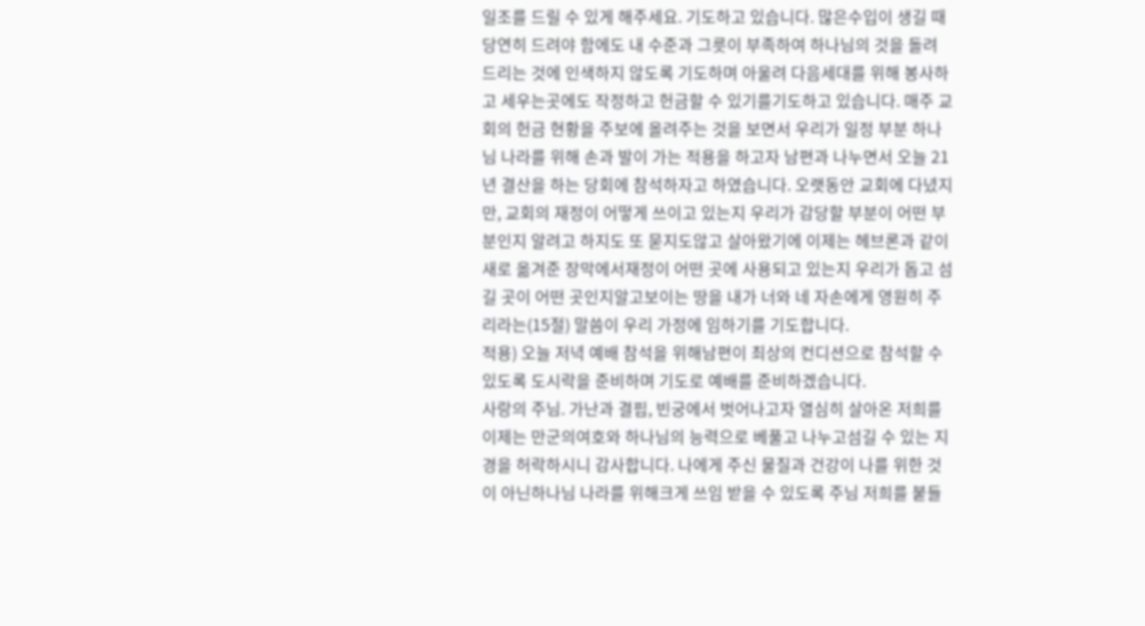일조를 드릴 수 있게 해주세요. 기도하고 있습니다. 많은수입이 생길 때 당연히 드려야 함에도 내 수준과 그릇이 부족하여 하나님의 것을 돌려 드리는 것에 인색하지 않도록 기도하며 아울려 다음세대를 위해 봉사하고 세우는곳에도 작정하고 헌금할 수 있기를기도하고 있습니다. 매주 교회의 헌금 현황을 주보에 올려주는 것을 보면서 우리가 일정 부분 하나님 나라를 위해 손과 발이 가는 적용을 하고자 남편과 나누면서 오늘 21년 결산을 하는 당회에 참석하자고 하였습니다. 오랫동안 교회에 다녔지만, 교회의 재정이 어떻게 쓰이고 있는지 우리가 감당할 부분이 어떤 부분인지 알려고 하지도 또 묻지도않고 살아왔기에 이제는 헤브론과 같이 새로 옮겨준 장막에서재정이 어떤 곳에 사용되고 있는지 우리가 돕고 섬길 곳이 어떤 곳인지알고보이는 땅을 내가 너와 네 자손에게 영원히 주리라는(15절) 말씀이 우리 가정에 임하기를 기도합니다.
적용) 오늘 저녁 예배 참석을 위해남편이 최상의 컨디션으로 참석할 수 있도록 도시락을 준비하며 기도로 예배를 준비하겠습니다.
사랑의 주님. 가난과 결핍, 빈궁에서 벗어나고자 열심히 살아온 저희를 이제는 만군의여호와 하나님의 능력으로 베풀고 나누고섬길 수 있는 지경을 허락하시니 감사합니다. 나에게 주신 물질과 건강이 나를 위한 것이 아닌하나님 나라를 위해크게 쓰임 받을 수 있도록 주님 저희를 붙들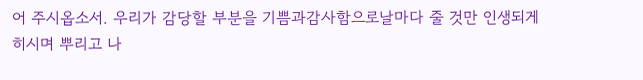어 주시옵소서. 우리가 감당할 부분을 기쁨과감사함으로날마다 줄 것만 인생되게 히시며 뿌리고 나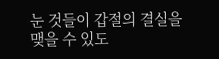눈 것들이 갑절의 결실을 맺을 수 있도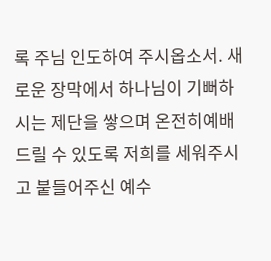록 주님 인도하여 주시옵소서. 새로운 장막에서 하나님이 기뻐하시는 제단을 쌓으며 온전히예배 드릴 수 있도록 저희를 세워주시고 붙들어주신 예수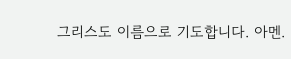그리스도 이름으로 기도합니다. 아멘.